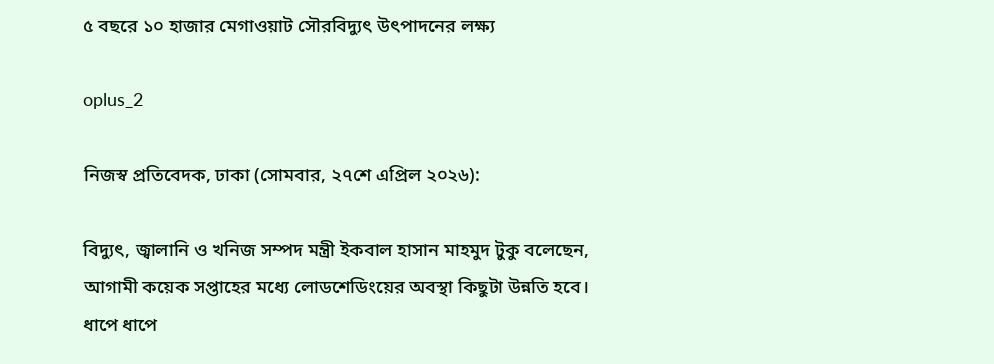৫ বছরে ১০ হাজার মেগাওয়াট সৌরবিদ্যুৎ উৎপাদনের লক্ষ্য

oplus_2

নিজস্ব প্রতিবেদক, ঢাকা (সোমবার, ২৭শে এপ্রিল ২০২৬):

বিদ্যুৎ, জ্বালানি ও খনিজ সম্পদ মন্ত্রী ইকবাল হাসান মাহমুদ টুকু বলেছেন, আগামী কয়েক সপ্তাহের মধ্যে লোডশেডিংয়ের অবস্থা কিছুটা উন্নতি হবে। ধাপে ধাপে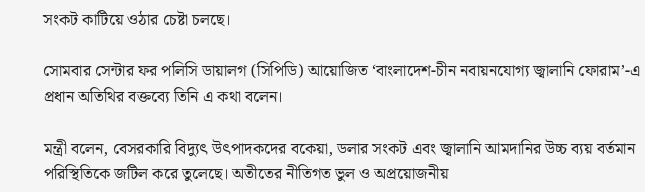সংকট কাটিয়ে ওঠার চেষ্টা চলছে।

সোমবার সেন্টার ফর পলিসি ডায়ালগ (সিপিডি) আয়োজিত ‘বাংলাদেশ-চীন নবায়নযোগ্য জ্বালানি ফোরাম’-এ প্রধান অতিথির বক্তব্যে তিনি এ কথা বলেন।

মন্ত্রী বলেন, বেসরকারি বিদ্যুৎ উৎপাদকদের বকেয়া, ডলার সংকট এবং জ্বালানি আমদানির উচ্চ ব্যয় বর্তমান পরিস্থিতিকে জটিল করে তুলেছে। অতীতের নীতিগত ভুল ও অপ্রয়োজনীয়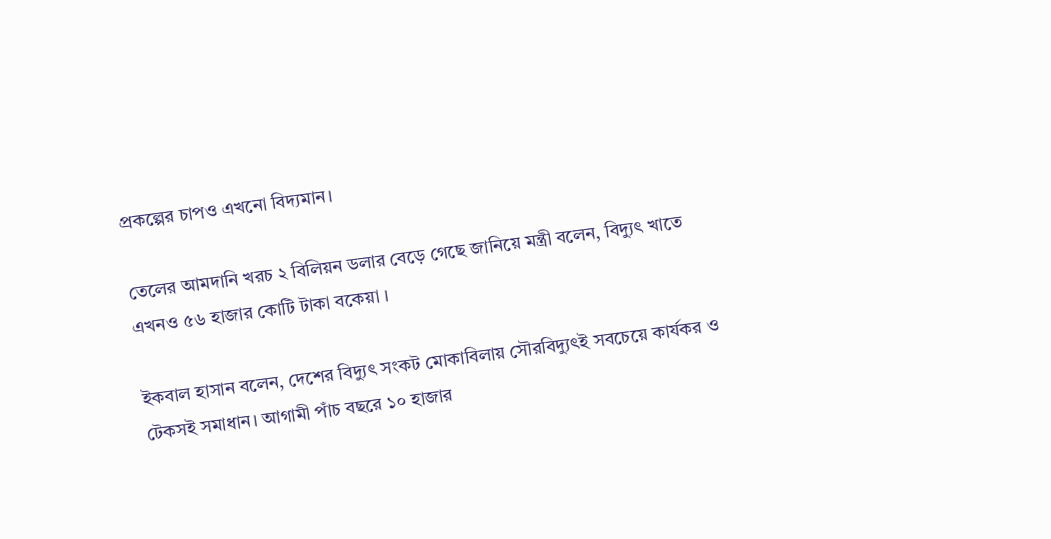প্রকল্পের চাপও এখনো বিদ্যমান।

তেলের আমদানি খরচ ২ বিলিয়ন ডলার বেড়ে গেছে জানিয়ে মন্ত্রী বলেন, বিদ্যুৎ খাতে এখনও ৫৬ হাজার কোটি টাকা বকেয়া ।

ইকবাল হাসান বলেন, দেশের বিদ্যুৎ সংকট মোকাবিলায় সৌরবিদ্যুৎই সবচেয়ে কার্যকর ও টেকসই সমাধান। আগামী পাঁচ বছরে ১০ হাজার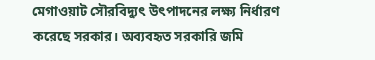মেগাওয়াট সৌরবিদ্যুৎ উৎপাদনের লক্ষ্য নির্ধারণ করেছে সরকার। অব্যবহৃত সরকারি জমি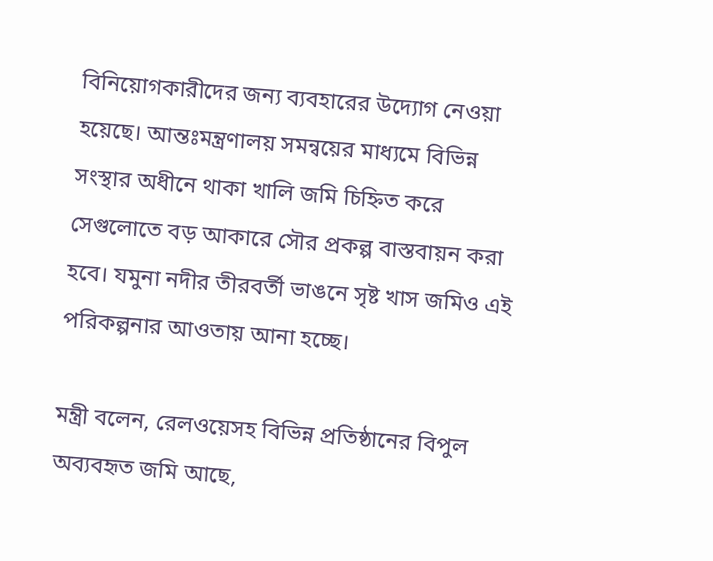বিনিয়োগকারীদের জন্য ব্যবহারের উদ্যোগ নেওয়া হয়েছে। আন্তঃমন্ত্রণালয় সমন্বয়ের মাধ্যমে বিভিন্ন সংস্থার অধীনে থাকা খালি জমি চিহ্নিত করে সেগুলোতে বড় আকারে সৌর প্রকল্প বাস্তবায়ন করা হবে। যমুনা নদীর তীরবর্তী ভাঙনে সৃষ্ট খাস জমিও এই পরিকল্পনার আওতায় আনা হচ্ছে।

মন্ত্রী বলেন, রেলওয়েসহ বিভিন্ন প্রতিষ্ঠানের বিপুল অব্যবহৃত জমি আছে,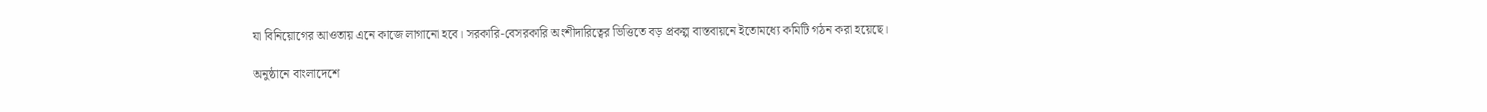যা বিনিয়োগের আওতায় এনে কাজে লাগানো হবে। সরকারি-বেসরকারি অংশীদারিত্বের ভিত্তিতে বড় প্রকল্প বাস্তবায়নে ইতোমধ্যে কমিটি গঠন করা হয়েছে।

অনুষ্ঠানে বাংলাদেশে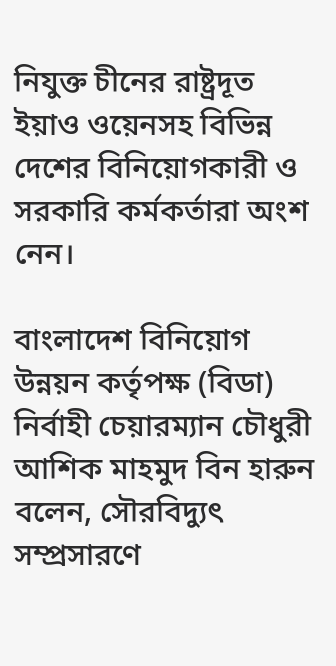নিযুক্ত চীনের রাষ্ট্রদূত ইয়াও ওয়েনসহ বিভিন্ন দেশের বিনিয়োগকারী ও সরকারি কর্মকর্তারা অংশ নেন।

বাংলাদেশ বিনিয়োগ উন্নয়ন কর্তৃপক্ষ (বিডা) নির্বাহী চেয়ারম্যান চৌধুরী আশিক মাহমুদ বিন হারুন বলেন, সৌরবিদ্যুৎ সম্প্রসারণে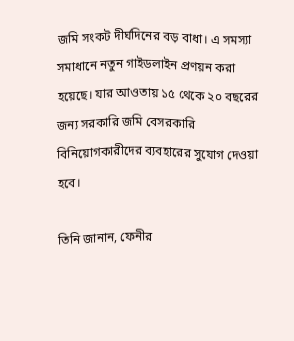জমি সংকট দীর্ঘদিনের বড় বাধা। এ সমস্যা সমাধানে নতুন গাইডলাইন প্রণয়ন করা হয়েছে। যার আওতায় ১৫ থেকে ২০ বছরের জন্য সরকারি জমি বেসরকারি বিনিয়োগকারীদের ব্যবহারের সুযোগ দেওয়া হবে।

তিনি জানান, ফেনীর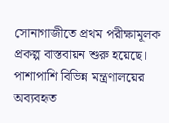সোনাগাজীতে প্রথম পরীক্ষামূলক প্রকল্প বাস্তবায়ন শুরু হয়েছে। পাশাপাশি বিভিন্ন মন্ত্রণালয়ের অব্যবহৃত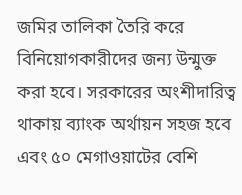জমির তালিকা তৈরি করে বিনিয়োগকারীদের জন্য উন্মুক্ত করা হবে। সরকারের অংশীদারিত্ব থাকায় ব্যাংক অর্থায়ন সহজ হবে এবং ৫০ মেগাওয়াটের বেশি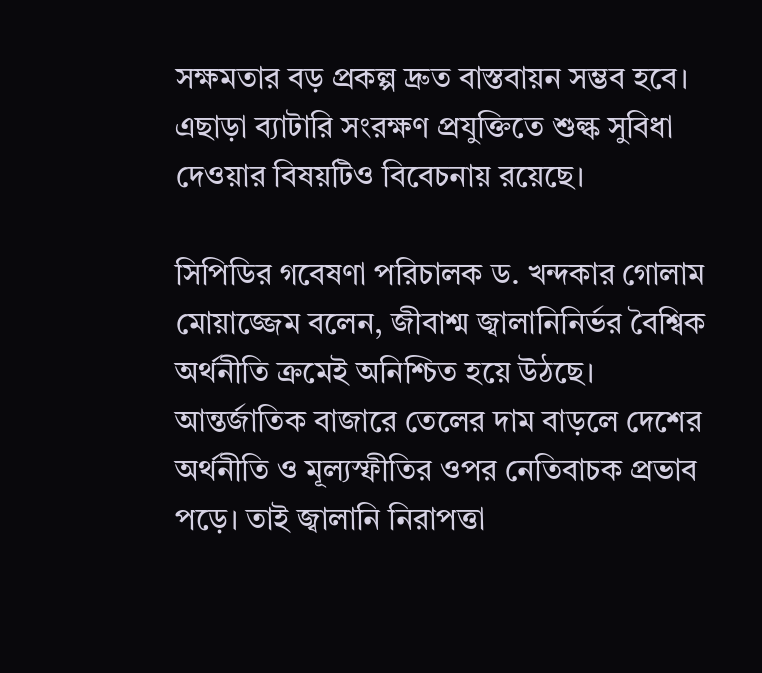সক্ষমতার বড় প্রকল্প দ্রুত বাস্তবায়ন সম্ভব হবে। এছাড়া ব্যাটারি সংরক্ষণ প্রযুক্তিতে শুল্ক সুবিধা দেওয়ার বিষয়টিও বিবেচনায় রয়েছে।

সিপিডির গবেষণা পরিচালক ড. খন্দকার গোলাম মোয়াজ্জেম বলেন, জীবাশ্ম জ্বালানিনির্ভর বৈশ্বিক অর্থনীতি ক্রমেই অনিশ্চিত হয়ে উঠছে। আন্তর্জাতিক বাজারে তেলের দাম বাড়লে দেশের অর্থনীতি ও মূল্যস্ফীতির ওপর নেতিবাচক প্রভাব পড়ে। তাই জ্বালানি নিরাপত্তা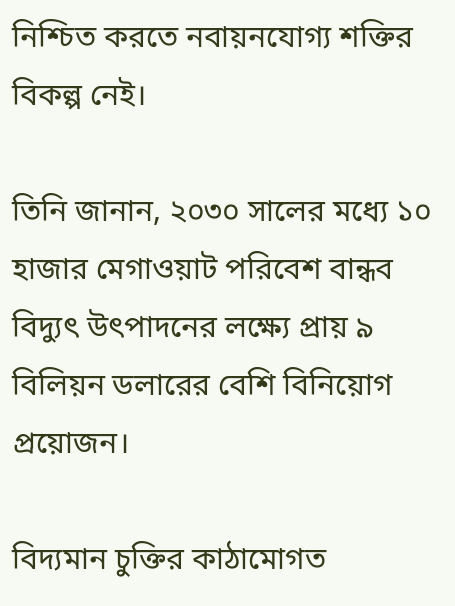নিশ্চিত করতে নবায়নযোগ্য শক্তির বিকল্প নেই।

তিনি জানান, ২০৩০ সালের মধ্যে ১০ হাজার মেগাওয়াট পরিবেশ বান্ধব বিদ্যুৎ উৎপাদনের লক্ষ্যে প্রায় ৯ বিলিয়ন ডলারের বেশি বিনিয়োগ প্রয়োজন।

বিদ্যমান চুক্তির কাঠামোগত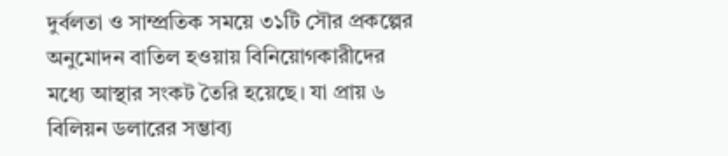দুর্বলতা ও সাম্প্রতিক সময়ে ৩১টি সৌর প্রকল্পের অনুমোদন বাতিল হওয়ায় বিনিয়োগকারীদের মধ্যে আস্থার সংকট তৈরি হয়েছে। যা প্রায় ৬ বিলিয়ন ডলারের সম্ভাব্য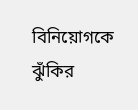বিনিয়োগকে ঝুঁকির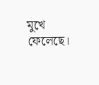মুখে ফেলেছে।